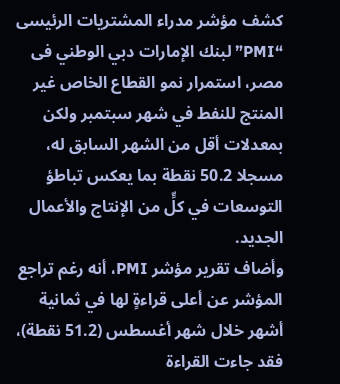كشف مؤشر مدراء المشتريات الرئيسى “PMI” لبنك الإمارات دبي الوطني فى مصر، استمرار نمو القطاع الخاص غير المنتج للنفط في شهر سبتمبر ولكن بمعدلات أقل من الشهر السابق له، مسجلا 50.2 نقطة بما يعكس تباطؤ التوسعات في كلٍّ من الإنتاج والأعمال الجديد.
وأضاف تقرير مؤشر PMI، أنه رغم تراجع المؤشر عن أعلى قراءةٍ لها في ثمانية أشهر خلال شهر أغسطس (51.2 نقطة)، فقد جاءت القراءة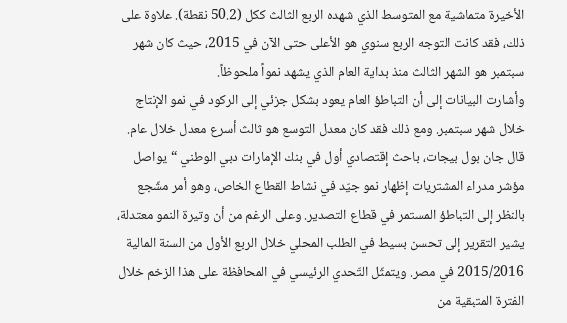الأخيرة متماشية مع المتوسط الذي شهده الربع الثالث ككل (50.2 نقطة). علاوة على ذلك، فقد كانت التوجه الربع سنوي هو الأعلى حتى الآن في 2015، حيث كان شهر سبتمبر هو الشهر الثالث منذ بداية العام الذي يشهد نمواً ملحوظاً.
وأشارت البيانات إلى أن التباطؤ العام يعود بشكل جزئي إلى الركود في نمو الإنتاج خلال شهر سبتمبر. ومع ذلك فقد كان معدل التوسع هو ثالث أسرع معدل خلال عام.
قال جان بول بيجات، باحث إقتصادي أول في بنك الإمارات دبي الوطني “يواصل مؤشر مدراء المشتريات إظهار نمو جيّد في نشاط القطاع الخاص، وهو أمر مشّجع بالنظر إلى التباطؤ المستمر في قطاع التصدير. وعلى الرغم من أن وتيرة النمو معتدلة، يشير التقرير إلى تحسن بسيط في الطلب المحلي خلال الربع الأول من السنة المالية 2015/2016 في مصر. ويتمثّل التّحدي الرئيسي في المحافظة على هذا الزخم خلال الفترة المتبقية من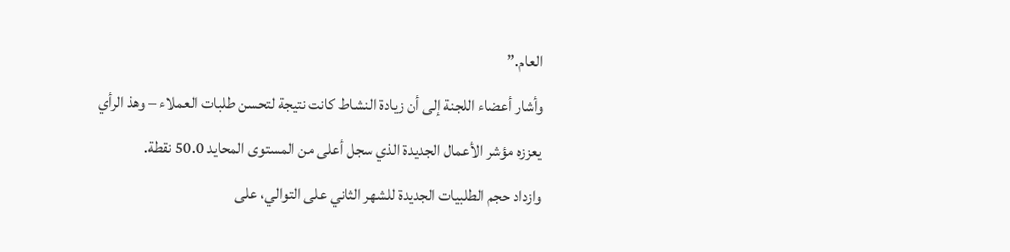العام.”
وأشار أعضاء اللجنة إلى أن زيادة النشاط كانت نتيجة لتحسن طلبات العملاء – وهذ الرأي يعززه مؤشر الأعمال الجديدة الذي سجل أعلى من المستوى المحايد 50.0 نقطة.
وازداد حجم الطلبيات الجديدة للشهر الثاني على التوالي، على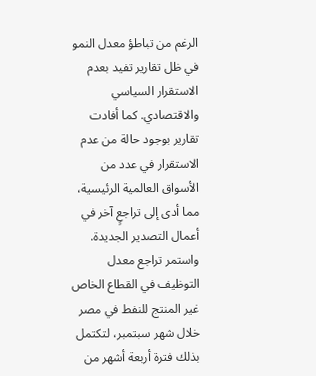الرغم من تباطؤ معدل النمو في ظل تقارير تفيد بعدم الاستقرار السياسي والاقتصادي. كما أفادت تقارير بوجود حالة من عدم الاستقرار في عدد من الأسواق العالمية الرئيسية، مما أدى إلى تراجعٍ آخر في أعمال التصدير الجديدة.
واستمر تراجع معدل التوظيف في القطاع الخاص غير المنتج للنفط في مصر خلال شهر سبتمبر، لتكتمل بذلك فترة أربعة أشهر من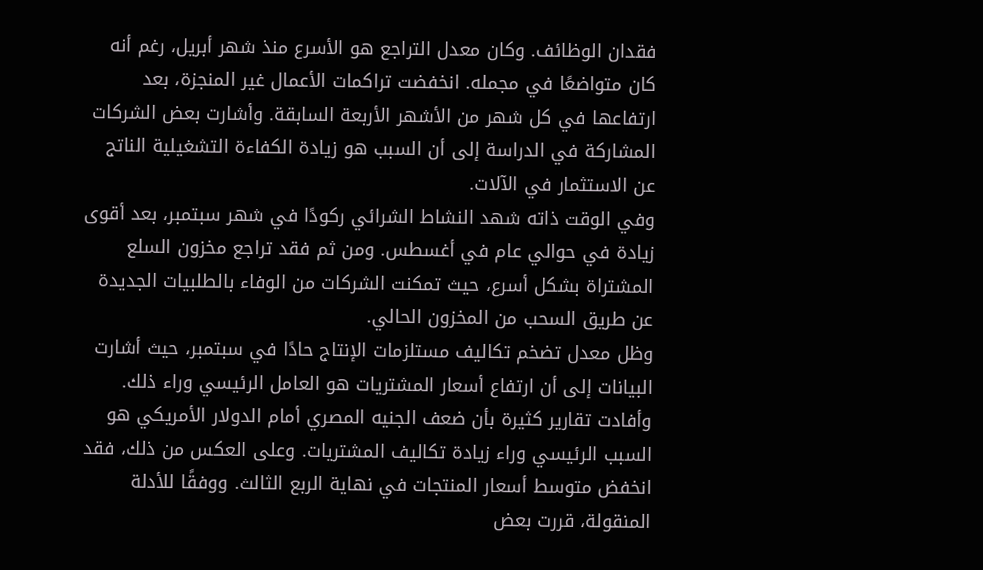فقدان الوظائف. وكان معدل التراجع هو الأسرع منذ شهر أبريل، رغم أنه كان متواضعًا في مجمله. انخفضت تراكمات الأعمال غير المنجزة، بعد ارتفاعها في كل شهر من الأشهر الأربعة السابقة. وأشارت بعض الشركات المشاركة في الدراسة إلى أن السبب هو زيادة الكفاءة التشغيلية الناتج عن الاستثمار في الآلات.
وفي الوقت ذاته شهد النشاط الشرائي ركودًا في شهر سبتمبر، بعد أقوى زيادة في حوالي عام في أغسطس. ومن ثم فقد تراجع مخزون السلع المشتراة بشكل أسرع، حيث تمكنت الشركات من الوفاء بالطلبيات الجديدة عن طريق السحب من المخزون الحالي.
وظل معدل تضخم تكاليف مستلزمات الإنتاج حادًا في سبتمبر، حيث أشارت البيانات إلى أن ارتفاع أسعار المشتريات هو العامل الرئيسي وراء ذلك. وأفادت تقارير كثيرة بأن ضعف الجنيه المصري أمام الدولار الأمريكي هو السبب الرئيسي وراء زيادة تكاليف المشتريات. وعلى العكس من ذلك، فقد انخفض متوسط أسعار المنتجات في نهاية الربع الثالث. ووفقًا للأدلة المنقولة، قررت بعض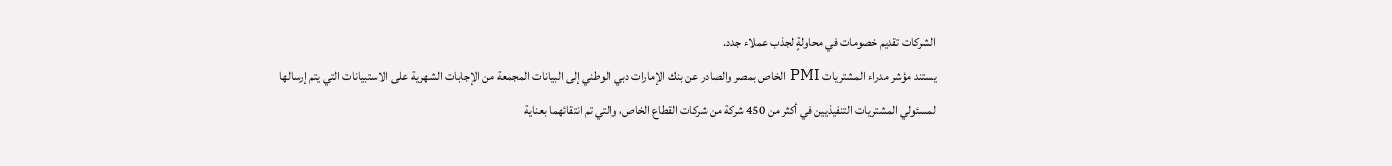الشركات تقديم خصومات في محاولةٍ لجذب عملاء جدد.
يستند مؤشر مدراء المشتريات PMI الخاص بمصر والصادر عن بنك الإمارات دبي الوطني إلى البيانات المجمعة من الإجابات الشهرية على الاستبيانات التي يتم إرسالها لمسئولي المشتريات التنفيذيين في أكثر من 450 شركة من شركات القطاع الخاص، والتي تم انتقائهما بعناية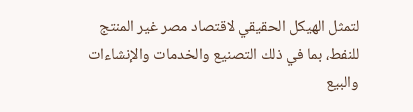لتمثل الهيكل الحقيقي لاقتصاد مصر غير المنتج للنفط، بما في ذلك التصنيع والخدمات والإنشاءات والبيع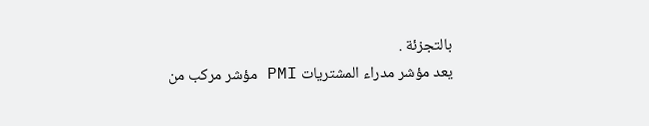بالتجزئة .
يعد مؤشر مدراء المشتريات PMI مؤشر مركب من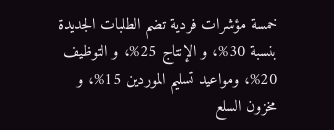خمسة مؤشرات فردية تضم الطلبات الجديدة بنسبة 30%، و الإنتاج 25%، و التوظيف 20%، ومواعيد تسليم الموردين 15%، و مخزون السلع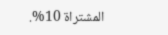المشتراة 10%.